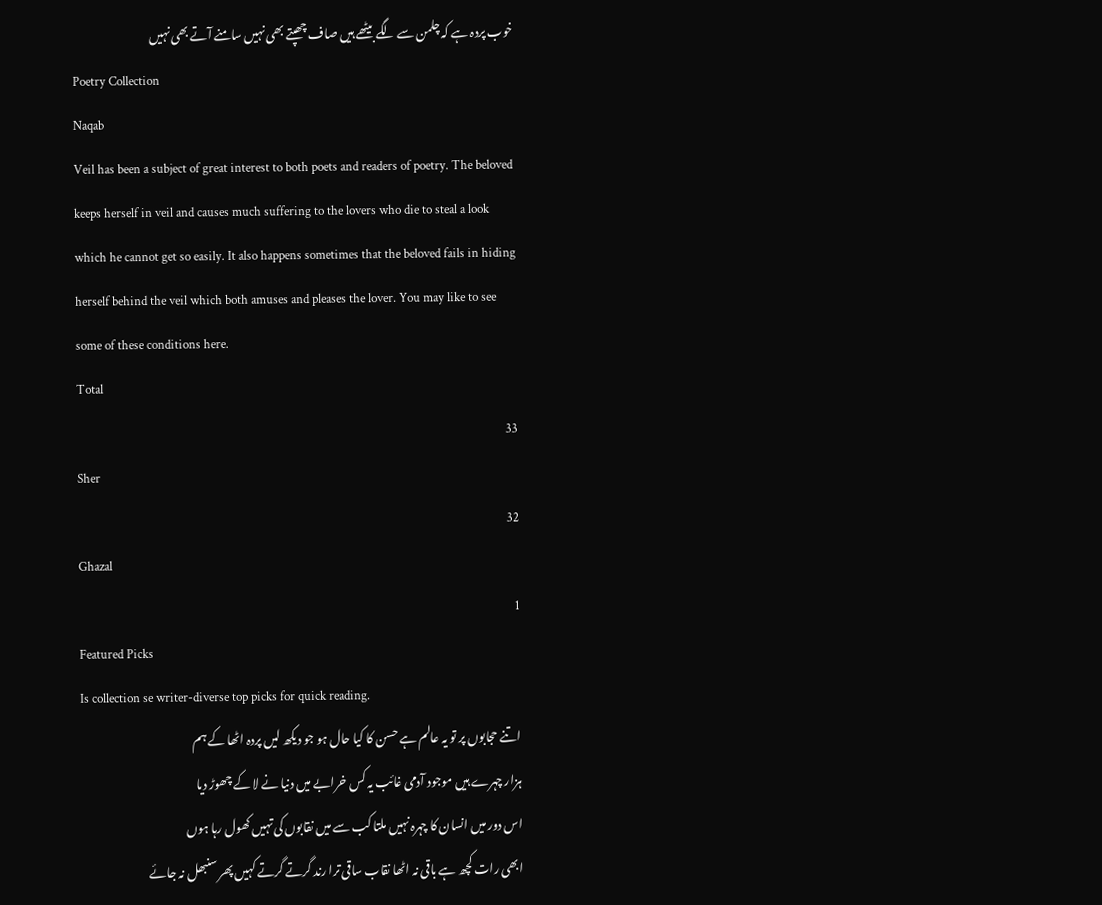خوب پردہ ہے کہ چلمن سے لگے بیٹھے ہیں صاف چھپتے بھی نہیں سامنے آتے بھی نہیں
Poetry Collection
Naqab
Veil has been a subject of great interest to both poets and readers of poetry. The beloved keeps herself in veil and causes much suffering to the lovers who die to steal a look which he cannot get so easily. It also happens sometimes that the beloved fails in hiding herself behind the veil which both amuses and pleases the lover. You may like to see some of these conditions here.
Total
33
Sher
32
Ghazal
1
Featured Picks
Is collection se writer-diverse top picks for quick reading.
اتنے حجابوں پر تو یہ عالم ہے حسن کا کیا حال ہو جو دیکھ لیں پردہ اٹھا کے ہم
ہزار چہرے ہیں موجود آدمی غائب یہ کس خرابے میں دنیا نے لا کے چھوڑ دیا
اس دور میں انسان کا چہرہ نہیں ملتا کب سے میں نقابوں کی تہیں کھول رہا ہوں
ابھی رات کچھ ہے باقی نہ اٹھا نقاب ساقی ترا رند گرتے گرتے کہیں پھر سنبھل نہ جائے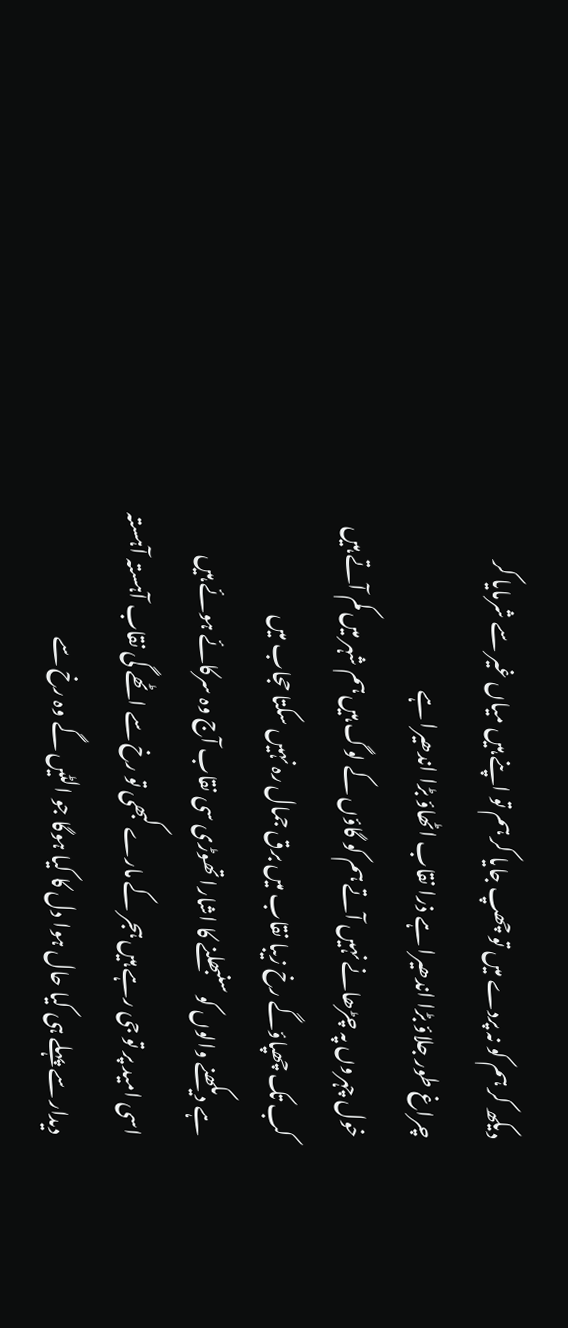دیکھ کر ہم کو نہ پردے میں تو چھپ جایا کر ہم تو اپنے ہیں میاں غیر سے شرمایا کر
چراغ طور جلاؤ بڑا اندھیرا ہے ذرا نقاب اٹھاؤ بڑا اندھیرا ہے
خول چہروں پہ چڑھانے نہیں آتے ہم کو گاؤں کے لوگ ہیں ہم شہر میں کم آتے ہیں
کب تک چھپاؤگے رخ زیبا نقاب میں برق جمال رہ نہیں سکتا حجاب میں
ہے دیکھنے والوں کو سنبھلنے کا اشارا تھوڑی سی نقاب آج وہ سرکائے ہوئے ہیں
اسی امید پر تو جی رہے ہیں ہجر کے مارے کبھی تو رخ سے اٹھے گی نقاب آہستہ آہستہ
دیدار سے پہلے ہی کیا حال ہوا دل کا کیا ہوگا جو الٹیں گے وہ رخ سے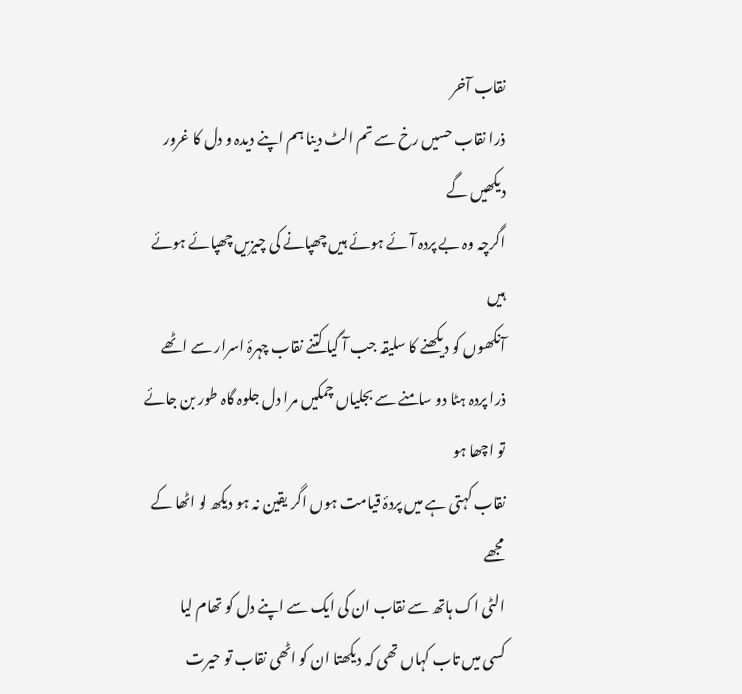نقاب آخر
ذرا نقاب حسیں رخ سے تم الٹ دینا ہم اپنے دیدہ و دل کا غرور دیکھیں گے
اگرچہ وہ بے پردہ آئے ہوئے ہیں چھپانے کی چیزیں چھپائے ہوئے ہیں
آنکھوں کو دیکھنے کا سلیقہ جب آ گیا کتنے نقاب چہرۂ اسرار سے اٹھے
ذرا پردہ ہٹا دو سامنے سے بجلیاں چمکیں مرا دل جلوہ گاہ طور بن جائے تو اچھا ہو
نقاب کہتی ہے میں پردۂ قیامت ہوں اگر یقین نہ ہو دیکھ لو اٹھا کے مجھے
الٹی اک ہاتھ سے نقاب ان کی ایک سے اپنے دل کو تھام لیا
کسی میں تاب کہاں تھی کہ دیکھتا ان کو اٹھی نقاب تو حیرت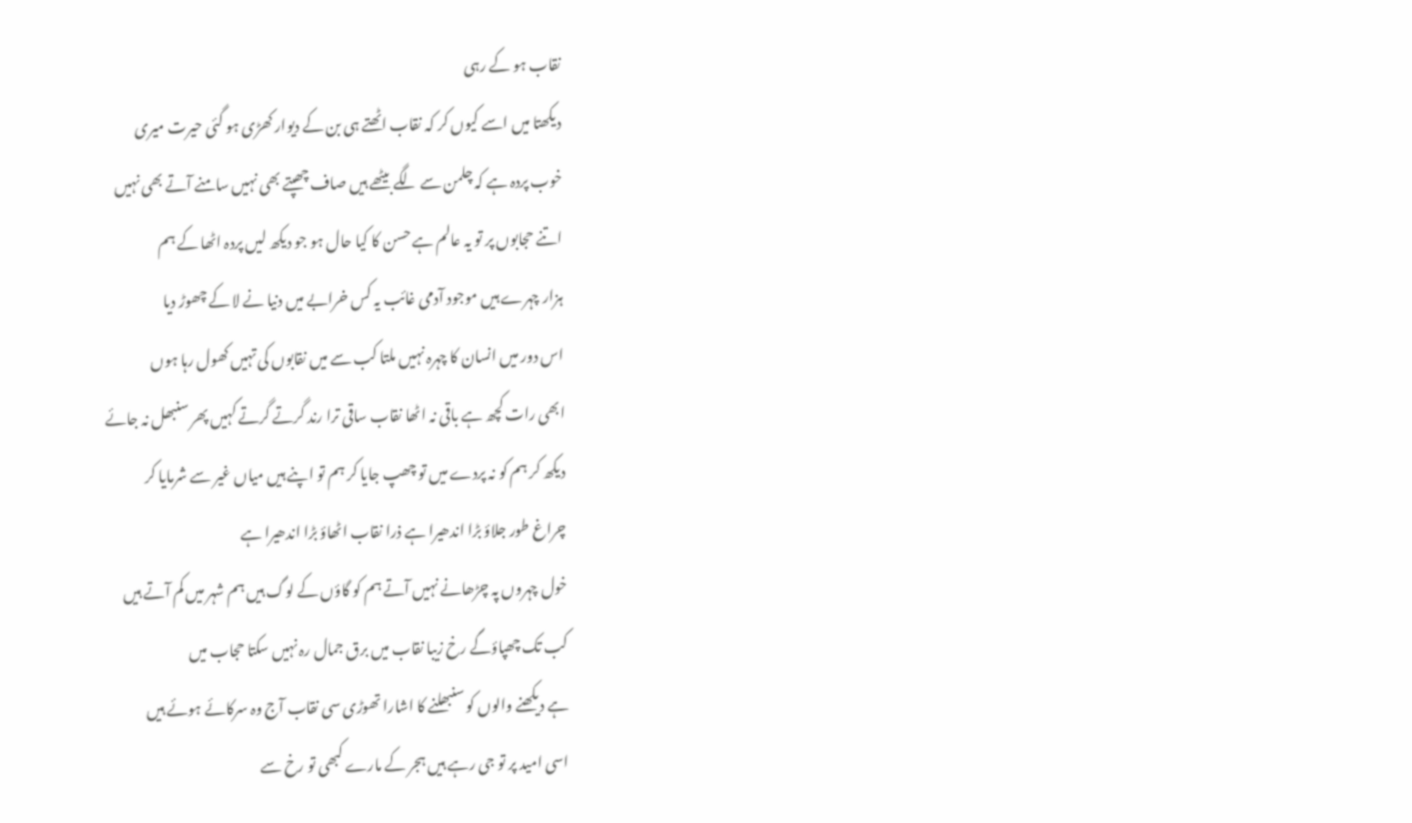نقاب ہو کے رہی
دیکھتا میں اسے کیوں کر کہ نقاب اٹھتے ہی بن کے دیوار کھڑی ہو گئی حیرت میری
خوب پردہ ہے کہ چلمن سے لگے بیٹھے ہیں صاف چھپتے بھی نہیں سامنے آتے بھی نہیں
اتنے حجابوں پر تو یہ عالم ہے حسن کا کیا حال ہو جو دیکھ لیں پردہ اٹھا کے ہم
ہزار چہرے ہیں موجود آدمی غائب یہ کس خرابے میں دنیا نے لا کے چھوڑ دیا
اس دور میں انسان کا چہرہ نہیں ملتا کب سے میں نقابوں کی تہیں کھول رہا ہوں
ابھی رات کچھ ہے باقی نہ اٹھا نقاب ساقی ترا رند گرتے گرتے کہیں پھر سنبھل نہ جائے
دیکھ کر ہم کو نہ پردے میں تو چھپ جایا کر ہم تو اپنے ہیں میاں غیر سے شرمایا کر
چراغ طور جلاؤ بڑا اندھیرا ہے ذرا نقاب اٹھاؤ بڑا اندھیرا ہے
خول چہروں پہ چڑھانے نہیں آتے ہم کو گاؤں کے لوگ ہیں ہم شہر میں کم آتے ہیں
کب تک چھپاؤگے رخ زیبا نقاب میں برق جمال رہ نہیں سکتا حجاب میں
ہے دیکھنے والوں کو سنبھلنے کا اشارا تھوڑی سی نقاب آج وہ سرکائے ہوئے ہیں
اسی امید پر تو جی رہے ہیں ہجر کے مارے کبھی تو رخ سے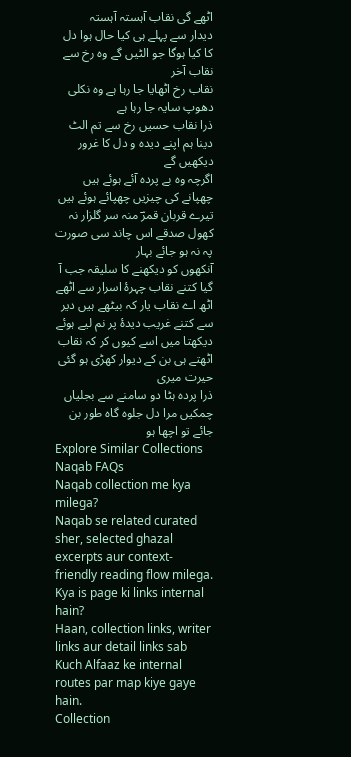اٹھے گی نقاب آہستہ آہستہ
دیدار سے پہلے ہی کیا حال ہوا دل کا کیا ہوگا جو الٹیں گے وہ رخ سے نقاب آخر
نقاب رخ اٹھایا جا رہا ہے وہ نکلی دھوپ سایہ جا رہا ہے
ذرا نقاب حسیں رخ سے تم الٹ دینا ہم اپنے دیدہ و دل کا غرور دیکھیں گے
اگرچہ وہ بے پردہ آئے ہوئے ہیں چھپانے کی چیزیں چھپائے ہوئے ہیں
تیرے قربان قمرؔ منہ سر گلزار نہ کھول صدقے اس چاند سی صورت پہ نہ ہو جائے بہار
آنکھوں کو دیکھنے کا سلیقہ جب آ گیا کتنے نقاب چہرۂ اسرار سے اٹھے
اٹھ اے نقاب یار کہ بیٹھے ہیں دیر سے کتنے غریب دیدۂ پر نم لیے ہوئے
دیکھتا میں اسے کیوں کر کہ نقاب اٹھتے ہی بن کے دیوار کھڑی ہو گئی حیرت میری
ذرا پردہ ہٹا دو سامنے سے بجلیاں چمکیں مرا دل جلوہ گاہ طور بن جائے تو اچھا ہو
Explore Similar Collections
Naqab FAQs
Naqab collection me kya milega?
Naqab se related curated sher, selected ghazal excerpts aur context-friendly reading flow milega.
Kya is page ki links internal hain?
Haan, collection links, writer links aur detail links sab Kuch Alfaaz ke internal routes par map kiye gaye hain.
Collection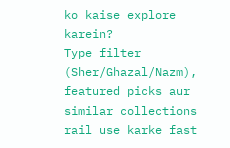ko kaise explore karein?
Type filter (Sher/Ghazal/Nazm), featured picks aur similar collections rail use karke fast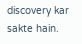discovery kar sakte hain.